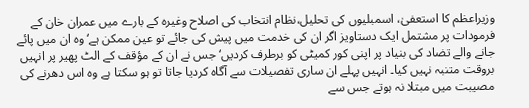وزیراعظم کا استعفیٰ، اسمبلیوں کی تحلیل،نظام انتخاب کی اصلاح وغیرہ کے بارے میں عمران خان کے فرمودات پر مشتمل ایک دستاویز اگر ان کی خدمت میں پیش کی جائے تو عین ممکن ہے‘ وہ ان میں پائے جانے والے تضاد کی بنیاد پر اپنی کور کمیٹی کو برطرف کردیں‘ جس نے ان کے مؤقف کے الٹ پھیر پر انہیں بروقت متنبہ نہیں کیا۔ انہیں پہلے ان ساری تفصیلات سے آگاہ کردیا جاتا تو ہو سکتا ہے وہ اس دھرنے کی مصیبت میں مبتلا نہ ہوتے جس سے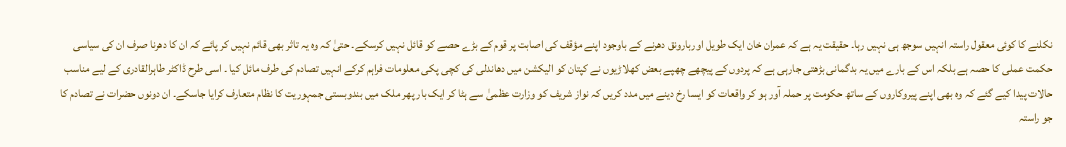نکلنے کا کوئی معقول راستہ انہیں سوجھ ہی نہیں رہا۔ حقیقت یہ ہے کہ عمران خان ایک طویل اوربارونق دھرنے کے باوجود اپنے مؤقف کی اصابت پر قوم کے بڑے حصے کو قائل نہیں کرسکے۔ حتیٰ کہ وہ یہ تاثر بھی قائم نہیں کر پائے کہ ان کا دھرنا صرف ان کی سیاسی حکمت عملی کا حصہ ہے بلکہ اس کے بارے میں یہ بدگمانی بڑھتی جارہی ہے کہ پردوں کے پیچھے چھپے بعض کھلاڑیوں نے کپتان کو الیکشن میں دھاندلی کی کچی پکی معلومات فراہم کرکے انہیں تصادم کی طرف مائل کیا ۔ اسی طرح ڈاکٹر طاہرالقادری کے لیے مناسب حالات پیدا کیے گئے کہ وہ بھی اپنے پیروکاروں کے ساتھ حکومت پر حملہ آور ہو کر واقعات کو ایسا رخ دینے میں مدد کریں کہ نواز شریف کو وزارت عظمیٰ سے ہٹا کر ایک بار پھر ملک میں بندوبستی جمہوریت کا نظام متعارف کرایا جاسکے۔ ان دونوں حضرات نے تصادم کا جو راستہ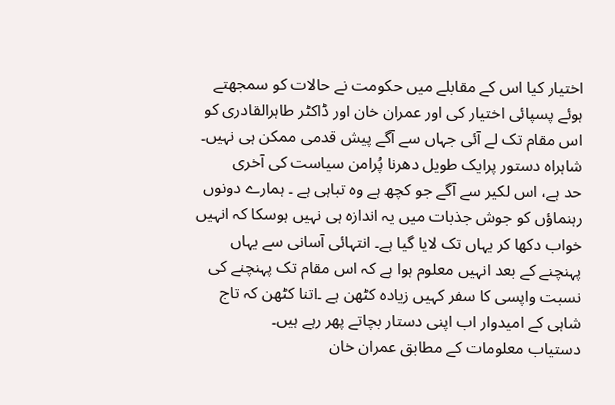اختیار کیا اس کے مقابلے میں حکومت نے حالات کو سمجھتے ہوئے پسپائی اختیار کی اور عمران خان اور ڈاکٹر طاہرالقادری کو اس مقام تک لے آئی جہاں سے آگے پیش قدمی ممکن ہی نہیں۔ شاہراہ دستور پرایک طویل دھرنا پُرامن سیاست کی آخری
حد ہے، اس لکیر سے آگے جو کچھ ہے وہ تباہی ہے ۔ ہمارے دونوں رہنماؤں کو جوش جذبات میں یہ اندازہ ہی نہیں ہوسکا کہ انہیں خواب دکھا کر یہاں تک لایا گیا ہے۔ انتہائی آسانی سے یہاں پہنچنے کے بعد انہیں معلوم ہوا ہے کہ اس مقام تک پہنچنے کی نسبت واپسی کا سفر کہیں زیادہ کٹھن ہے ۔اتنا کٹھن کہ تاج شاہی کے امیدوار اب اپنی دستار بچاتے پھر رہے ہیں۔
دستیاب معلومات کے مطابق عمران خان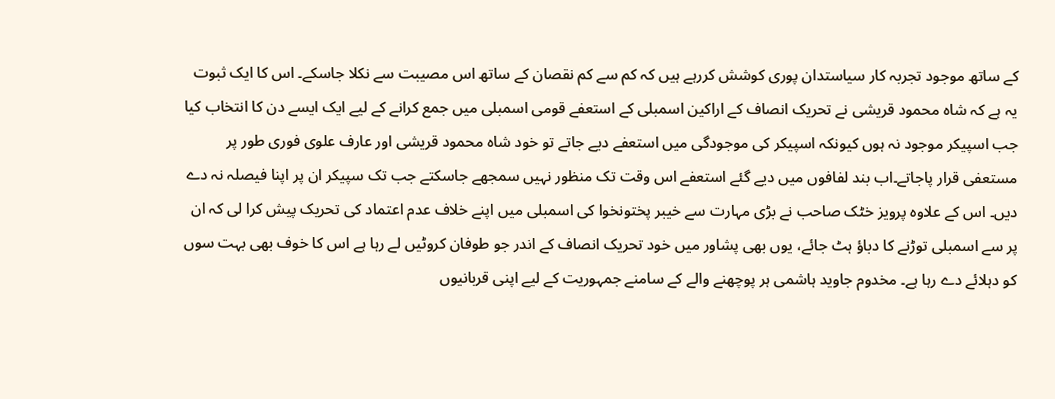کے ساتھ موجود تجربہ کار سیاستدان پوری کوشش کررہے ہیں کہ کم سے کم نقصان کے ساتھ اس مصیبت سے نکلا جاسکے۔ اس کا ایک ثبوت یہ ہے کہ شاہ محمود قریشی نے تحریک انصاف کے اراکین اسمبلی کے استعفے قومی اسمبلی میں جمع کرانے کے لیے ایک ایسے دن کا انتخاب کیا جب اسپیکر موجود نہ ہوں کیونکہ اسپیکر کی موجودگی میں استعفے دیے جاتے تو خود شاہ محمود قریشی اور عارف علوی فوری طور پر مستعفی قرار پاجاتے۔اب بند لفافوں میں دیے گئے استعفے اس وقت تک منظور نہیں سمجھے جاسکتے جب تک سپیکر ان پر اپنا فیصلہ نہ دے دیں۔ اس کے علاوہ پرویز خٹک صاحب نے بڑی مہارت سے خیبر پختونخوا کی اسمبلی میں اپنے خلاف عدم اعتماد کی تحریک پیش کرا لی کہ ان پر سے اسمبلی توڑنے کا دباؤ ہٹ جائے، یوں بھی پشاور میں خود تحریک انصاف کے اندر جو طوفان کروٹیں لے رہا ہے اس کا خوف بھی بہت سوں کو دہلائے دے رہا ہے۔ مخدوم جاوید ہاشمی ہر پوچھنے والے کے سامنے جمہوریت کے لیے اپنی قربانیوں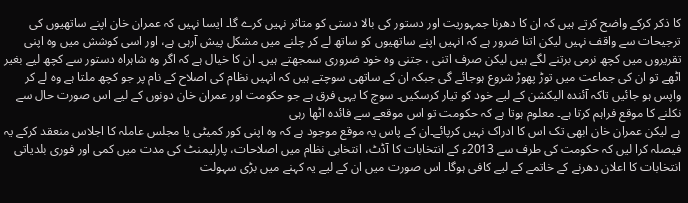کا ذکر کرکے واضح کرتے ہیں کہ ان کا دھرنا جمہوریت اور دستور کی بالا دستی کو متاثر نہیں کرے گا۔ ایسا نہیں کہ عمران خان اپنے ساتھیوں کی ترجیحات سے واقف نہیں لیکن اتنا ضرور ہے کہ انہیں اپنے ساتھیوں کو ساتھ لے کر چلنے میں مشکل پیش آرہی ہے، اور اسی کوشش میں وہ اپنی تقریروں میں کچھ نرمی برتنے لگے ہیں لیکن صرف اتنی ، جتنی وہ خود ضروری سمجھتے ہیں۔ ان کا خیال ہے کہ اگر وہ شاہراہ دستور سے کچھ لیے بغیر اٹھے تو ان کی جماعت میں توڑ پھوڑ شروع ہوجائے گی جبکہ ان کے ساتھی سوچتے ہیں کہ انہیں نظام کی اصلاح کے نام پر جو کچھ ملتا ہے وہ لے کر واپس ہو جائیں تاکہ آئندہ الیکشن کے لیے خود کو تیار کرسکیں۔ سوچ کا یہی فرق ہے جو حکومت اور عمران خان دونوں کے لیے اس صورت حال سے نکلنے کا موقع فراہم کرتا ہے۔ معلوم ہوتا ہے کہ حکومت تو اس موقعے سے فائدہ اٹھا رہی
ہے لیکن عمران خان ابھی تک اس کا ادراک نہیں کرپائے۔ان کے پاس یہ موقع موجود ہے کہ وہ اپنی کور کمیٹی یا مجلس عاملہ کا اجلاس منعقد کرکے یہ فیصلہ کرا لیں کہ حکومت کی طرف سے 2013ء کے انتخابات کا آڈٹ، انتخابی نظام میں اصلاحات، پارلیمنٹ کی مدت میں کمی اور فوری بلدیاتی انتخابات کا اعلان دھرنے کے خاتمے کے لیے کافی ہوگا۔ اس صورت میں ان کے لیے یہ کہنے میں بڑی سہولت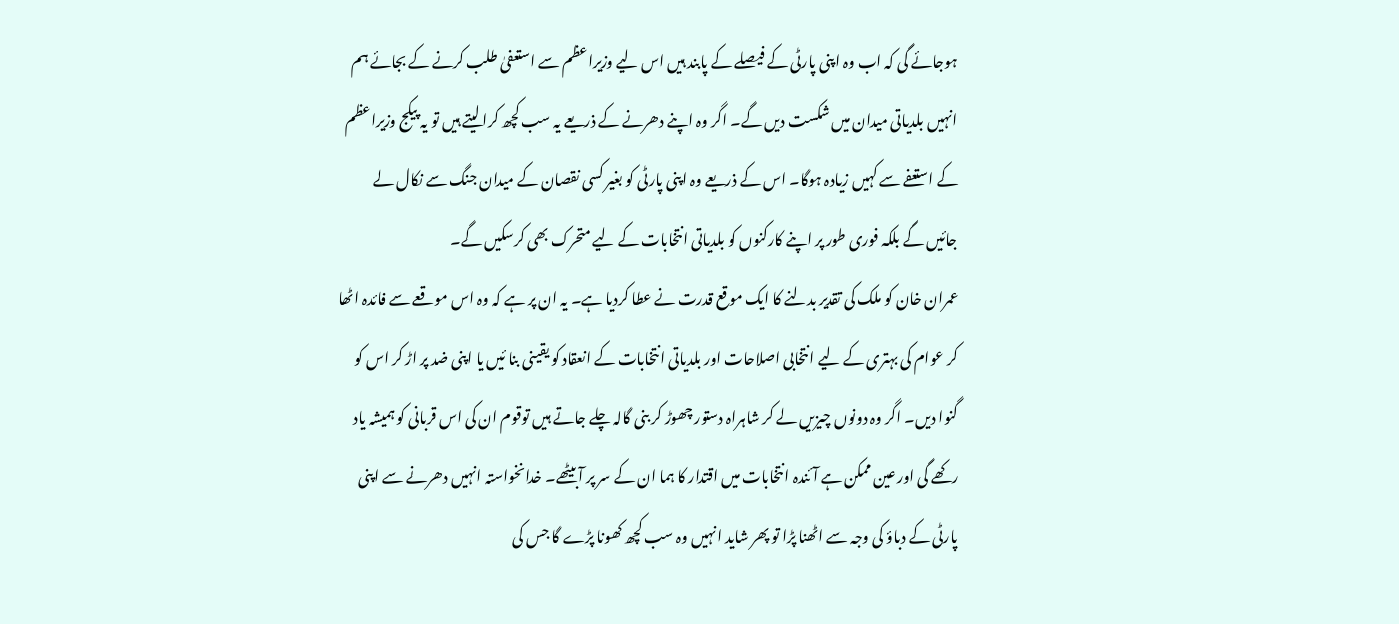ہوجائے گی کہ اب وہ اپنی پارٹی کے فیصلے کے پابند ہیں اس لیے وزیراعظم سے استعفیٰ طلب کرنے کے بجائے ہم انہیں بلدیاتی میدان میں شکست دیں گے۔ اگر وہ اپنے دھرنے کے ذریعے یہ سب کچھ کرا لیتے ہیں تو یہ پیکج وزیراعظم کے استعفے سے کہیں زیادہ ہوگا۔ اس کے ذریعے وہ اپنی پارٹی کو بغیر کسی نقصان کے میدان جنگ سے نکال لے جائیں گے بلکہ فوری طور پر اپنے کارکنوں کو بلدیاتی انتخابات کے لیے متحرک بھی کرسکیں گے۔
عمران خان کو ملک کی تقدیر بدلنے کا ایک موقع قدرت نے عطا کردیا ہے۔ یہ ان پر ہے کہ وہ اس موقعے سے فائدہ اٹھا کر عوام کی بہتری کے لیے انتخابی اصلاحات اور بلدیاتی انتخابات کے انعقاد کو یقینی بنا ئیں یا اپنی ضد پر اڑ کر اس کو گنوا دیں۔ اگر وہ دونوں چیزیں لے کر شاہراہ دستور چھوڑ کر بنی گالہ چلے جاتے ہیں توقوم ان کی اس قربانی کو ہمیشہ یاد رکھے گی اور عین ممکن ہے آئندہ انتخابات میں اقتدار کا ہما ان کے سر پر آبیٹھے۔ خدانخواستہ انہیں دھرنے سے اپنی پارٹی کے دباؤ کی وجہ سے اٹھنا پڑا تو پھر شاید انہیں وہ سب کچھ کھونا پڑے گا جس کی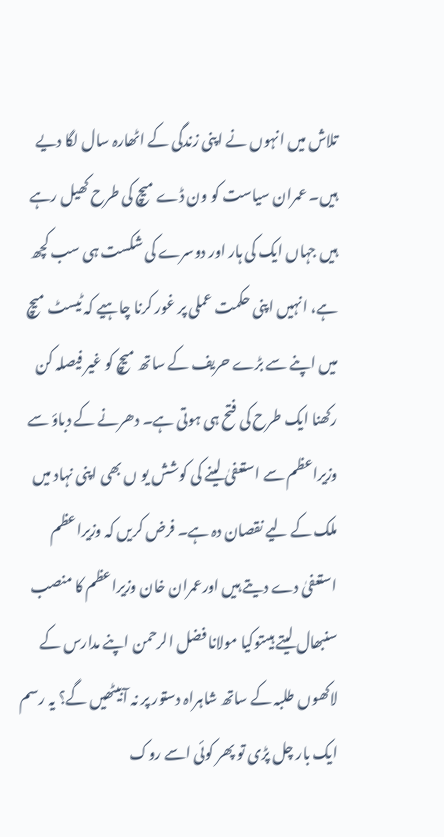تلاش میں انہوں نے اپنی زندگی کے اٹھارہ سال لگا دیے ہیں۔ عمران سیاست کو ون ڈے میچ کی طرح کھیل رہے ہیں جہاں ایک کی ہار اور دوسرے کی شکست ہی سب کچھ ہے، انہیں اپنی حکمت عملی پر غور کرنا چاہیے کہ ٹیسٹ میچ میں اپنے سے بڑے حریف کے ساتھ میچ کو غیر فیصلہ کن رکھنا ایک طرح کی فتح ہی ہوتی ہے۔ دھرنے کے دباؤ سے وزیراعظم سے استعفیٰ لینے کی کوشش یو ں بھی اپنی نہاد میں ملک کے لیے نقصان دہ ہے۔ فرض کریں کہ وزیراعظم استعفیٰ دے دیتے ہیں اورعمران خان وزیراعظم کا منصب سنبھال لیتے ہیںتوکیا مولانا فضل الرحمن اپنے مدارس کے لاکھوں طلبہ کے ساتھ شاہراہ دستور پر نہ آبیٹھیں گے؟ یہ رسم ایک بار چل پڑی تو پھر کوئی اسے روک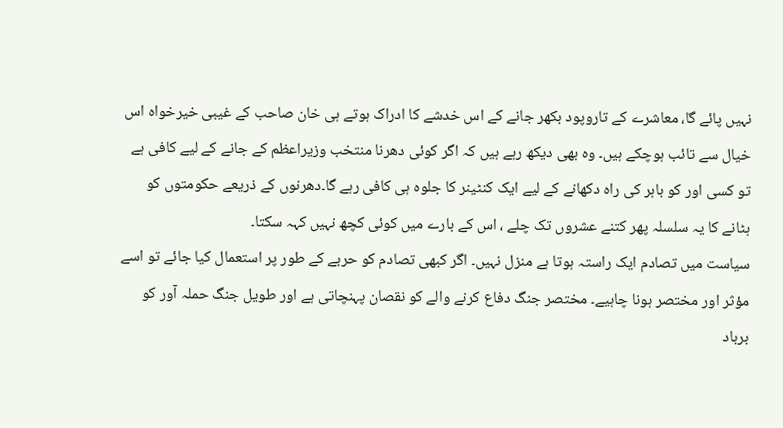نہیں پائے گا، معاشرے کے تاروپود بکھر جانے کے اس خدشے کا ادراک ہوتے ہی خان صاحب کے غیبی خیرخواہ اس خیال سے تائب ہوچکے ہیں۔ وہ بھی دیکھ رہے ہیں کہ اگر کوئی دھرنا منتخب وزیراعظم کے جانے کے لیے کافی ہے تو کسی اور کو باہر کی راہ دکھانے کے لیے ایک کنٹینر کا جلوہ ہی کافی رہے گا۔دھرنوں کے ذریعے حکومتوں کو ہٹانے کا یہ سلسلہ پھر کتنے عشروں تک چلے ، اس کے بارے میں کوئی کچھ نہیں کہہ سکتا۔
سیاست میں تصادم ایک راستہ ہوتا ہے منزل نہیں۔ اگر کبھی تصادم کو حربے کے طور پر استعمال کیا جائے تو اسے مؤثر اور مختصر ہونا چاہیے۔ مختصر جنگ دفاع کرنے والے کو نقصان پہنچاتی ہے اور طویل جنگ حملہ آور کو برباد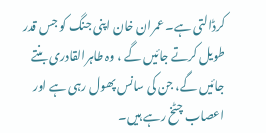کرڈالتی ہے۔ عمران خان اپنی جنگ کو جس قدر طویل کرتے جائیں گے ، وہ طاہرالقادری بنتے جائیں گے، جن کی سانس پھول رہی ہے اور اعصاب چٹخ رہے ہیں۔